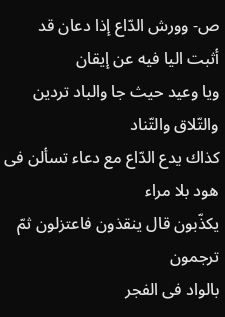ص- وورش الدّاع إذا دعان قد أثبت اليا فيه عن إيقان
ويا وعيد حيث جا والباد تردين والتّلاق والتّناد
كذاك يدع الدّاع مع دعاء تسألن فى هود بلا مراء
يكذّبون قال ينقذون فاعتزلون ثمّ ترجمون
بالواد فى الفجر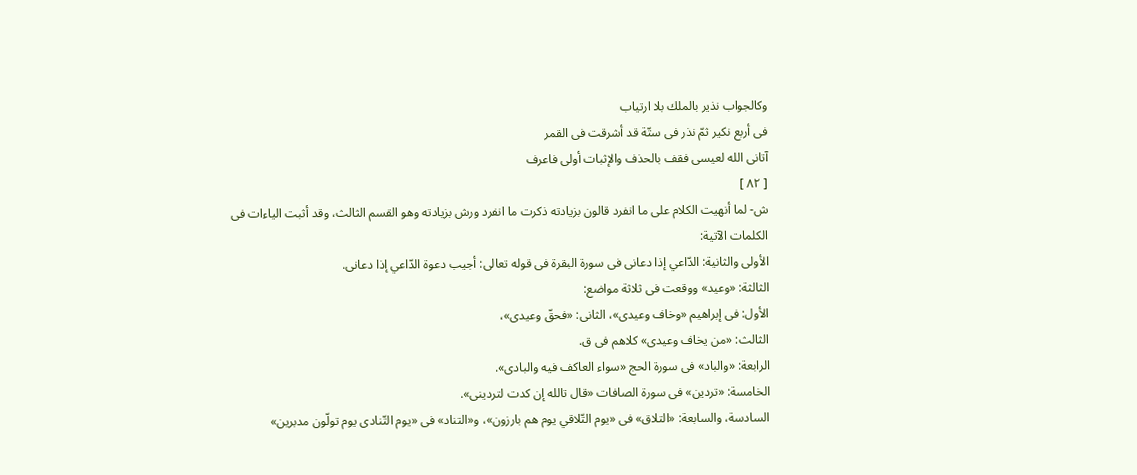وكالجواب نذير بالملك بلا ارتياب
فى أربع نكير ثمّ نذر فى ستّة قد أشرقت فى القمر
آتانى الله لعيسى فقف بالحذف والإثبات أولى فاعرف
[ ٨٢ ]
ش- لما أنهيت الكلام على ما انفرد قالون بزيادته ذكرت ما انفرد ورش بزيادته وهو القسم الثالث، وقد أثبت الياءات فى الكلمات الآتية:
الأولى والثانية: الدّاعي إذا دعانى فى سورة البقرة فى قوله تعالى: أجيب دعوة الدّاعي إذا دعانى.
الثالثة: «وعيد» ووقعت فى ثلاثة مواضع:
الأول: فى إبراهيم «وخاف وعيدى»، الثانى: «فحقّ وعيدى»،
الثالث: «من يخاف وعيدى» كلاهم فى ق.
الرابعة: «والباد» فى سورة الحج «سواء العاكف فيه والبادى».
الخامسة: «تردين» فى سورة الصافات «قال تالله إن كدت لتردينى».
السادسة، والسابعة: «التلاق» فى «يوم التّلاقي يوم هم بارزون»، و«التناد» فى «يوم التّنادى يوم تولّون مدبرين»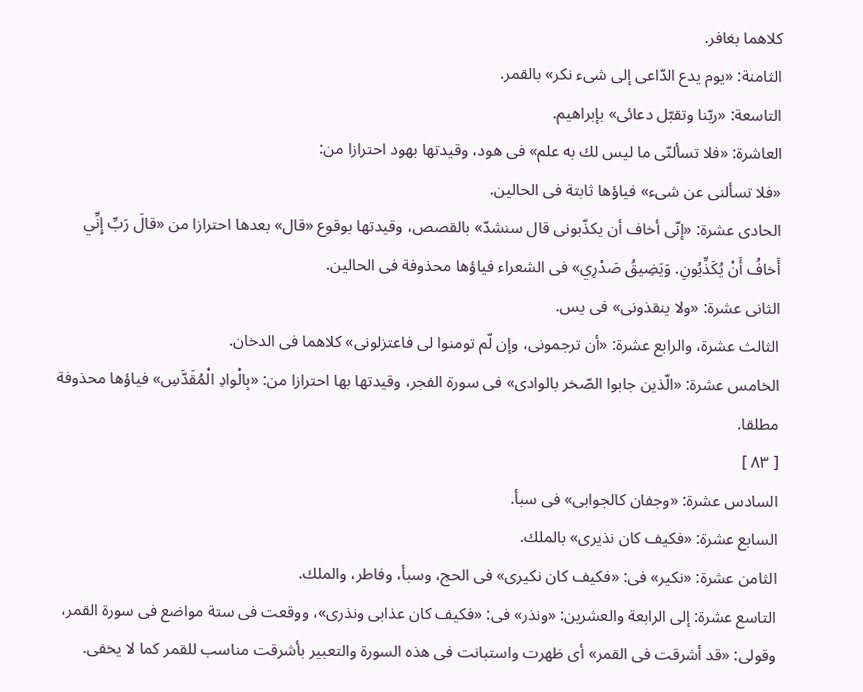كلاهما بغافر.
الثامنة: «يوم يدع الدّاعى إلى شىء نكر» بالقمر.
التاسعة: «ربّنا وتقبّل دعائى» بإبراهيم.
العاشرة: «فلا تسألنّى ما ليس لك به علم» فى هود، وقيدتها بهود احترازا من:
«فلا تسألنى عن شىء» فياؤها ثابتة فى الحالين.
الحادى عشرة: «إنّى أخاف أن يكذّبونى قال سنشدّ» بالقصص، وقيدتها بوقوع «قال» بعدها احترازا من «قالَ رَبِّ إِنِّي أَخافُ أَنْ يُكَذِّبُونِ. وَيَضِيقُ صَدْرِي» فى الشعراء فياؤها محذوفة فى الحالين.
الثانى عشرة: «ولا ينقذونى» فى يس.
الثالث عشرة، والرابع عشرة: «أن ترجمونى، وإن لّم تومنوا لى فاعتزلونى» كلاهما فى الدخان.
الخامس عشرة: «الّذين جابوا الصّخر بالوادى» فى سورة الفجر، وقيدتها بها احترازا من: «بِالْوادِ الْمُقَدَّسِ» فياؤها محذوفة مطلقا.
[ ٨٣ ]
السادس عشرة: «وجفان كالجوابى» فى سبأ.
السابع عشرة: «فكيف كان نذيرى» بالملك.
الثامن عشرة: «نكير» فى: «فكيف كان نكيرى» فى الحج، وسبأ، وفاطر، والملك.
التاسع عشرة: إلى الرابعة والعشرين: «ونذر» فى: «فكيف كان عذابى ونذرى»، ووقعت فى ستة مواضع فى سورة القمر، وقولى: «قد أشرقت فى القمر» أى ظهرت واستبانت فى هذه السورة والتعبير بأشرقت مناسب للقمر كما لا يخفى.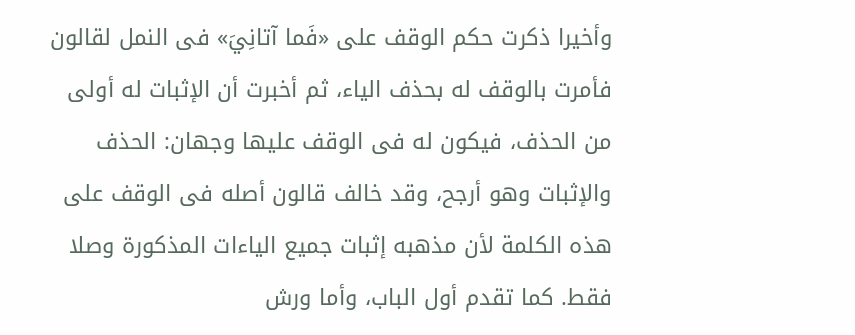وأخيرا ذكرت حكم الوقف على «فَما آتانِيَ» فى النمل لقالون فأمرت بالوقف له بحذف الياء، ثم أخبرت أن الإثبات له أولى من الحذف، فيكون له فى الوقف عليها وجهان: الحذف والإثبات وهو أرجح، وقد خالف قالون أصله فى الوقف على هذه الكلمة لأن مذهبه إثبات جميع الياءات المذكورة وصلا فقط. كما تقدم أول الباب، وأما ورش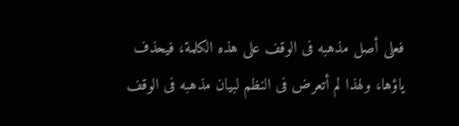فعلى أصل مذهبه فى الوقف على هذه الكلمة، فيحذف ياؤها، ولهذا لم أتعرض فى النظم لبيان مذهبه فى الوقف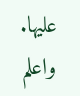عليها.
واعلم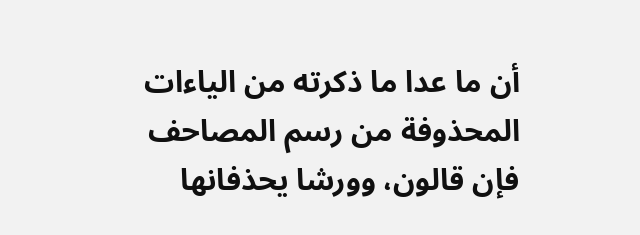أن ما عدا ما ذكرته من الياءات المحذوفة من رسم المصاحف فإن قالون، وورشا يحذفانها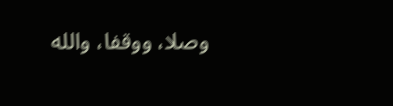وصلا، ووقفا، والله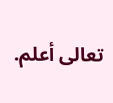تعالى أعلم.